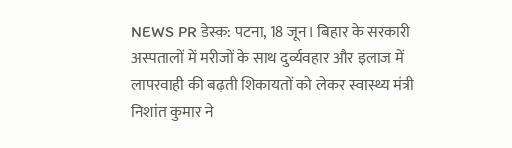NEWS PR डेस्क: पटना, 18 जून। बिहार के सरकारी अस्पतालों में मरीजों के साथ दुर्व्यवहार और इलाज में लापरवाही की बढ़ती शिकायतों को लेकर स्वास्थ्य मंत्री निशांत कुमार ने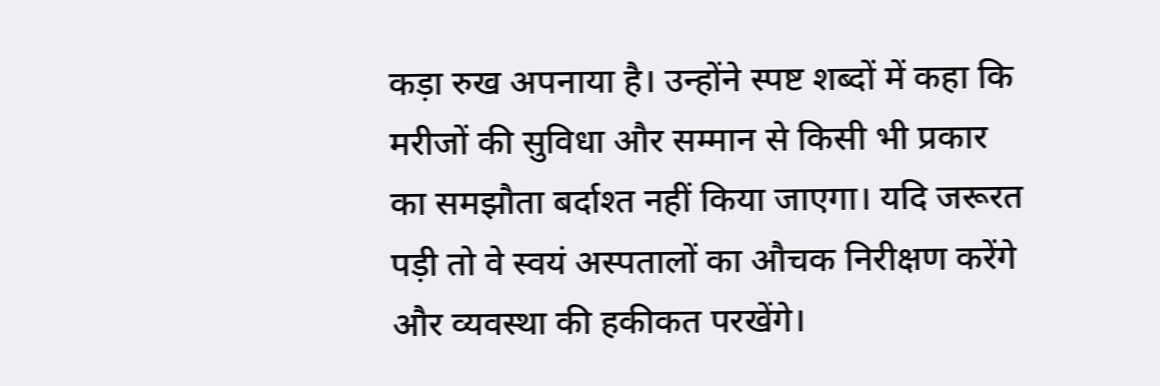कड़ा रुख अपनाया है। उन्होंने स्पष्ट शब्दों में कहा कि मरीजों की सुविधा और सम्मान से किसी भी प्रकार का समझौता बर्दाश्त नहीं किया जाएगा। यदि जरूरत पड़ी तो वे स्वयं अस्पतालों का औचक निरीक्षण करेंगे और व्यवस्था की हकीकत परखेंगे।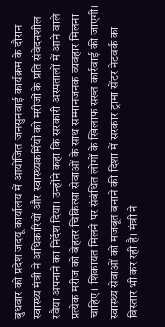बुधवार को प्रदेश जदयू कार्यालय में आयोजित जनसुनवाई कार्यक्रम के दौरान स्वास्थ्य मंत्री ने अधिकारियों और स्वास्थ्यकर्मियों को मरीजों के प्रति संवेदनशील रवैया अपनाने का निर्देश दिया। उन्होंने कहा कि सरकारी अस्पतालों में आने वाले प्रत्येक मरीज को बेहतर चिकित्सा सेवाओं के साथ सम्मानजनक व्यवहार मिलना चाहिए। शिकायत मिलने पर संबंधित लोगों के खिलाफ सख्त कार्रवाई की जाएगी।
स्वास्थ्य सेवाओं को मजबूत बनाने की दिशा में सरकार ट्रामा सेंटर नेटवर्क का विस्तार भी कर रही है। मंत्री ने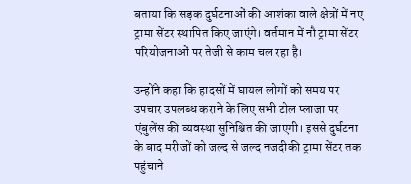बताया कि सड़क दुर्घटनाओं की आशंका वाले क्षेत्रों में नए ट्रामा सेंटर स्थापित किए जाएंगे। वर्तमान में नौ ट्रामा सेंटर परियोजनाओं पर तेजी से काम चल रहा है।

उन्होंने कहा कि हादसों में घायल लोगों को समय पर उपचार उपलब्ध कराने के लिए सभी टोल प्लाजा पर एंबुलेंस की व्यवस्था सुनिश्चित की जाएगी। इससे दुर्घटना के बाद मरीजों को जल्द से जल्द नजदीकी ट्रामा सेंटर तक पहुंचाने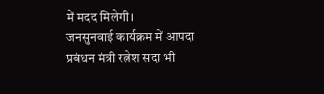में मदद मिलेगी।
जनसुनवाई कार्यक्रम में आपदा प्रबंधन मंत्री रत्नेश सदा भी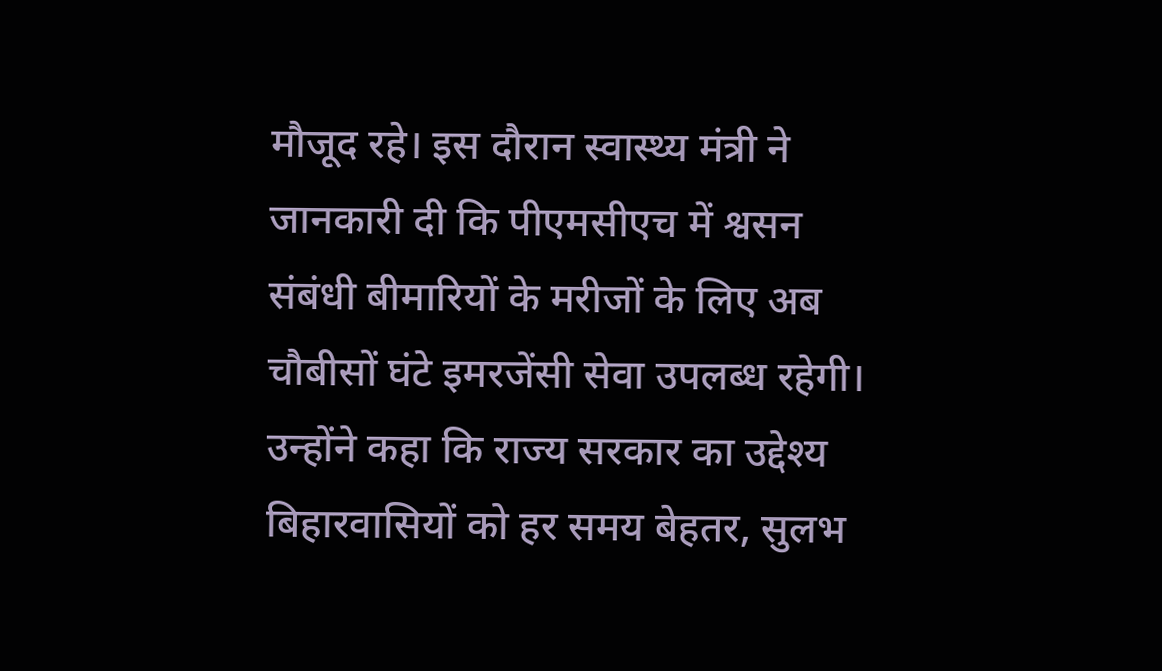मौजूद रहे। इस दौरान स्वास्थ्य मंत्री ने जानकारी दी कि पीएमसीएच में श्वसन संबंधी बीमारियों के मरीजों के लिए अब चौबीसों घंटे इमरजेंसी सेवा उपलब्ध रहेगी। उन्होंने कहा कि राज्य सरकार का उद्देश्य बिहारवासियों को हर समय बेहतर, सुलभ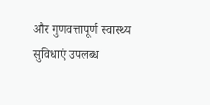और गुणवत्तापूर्ण स्वास्थ्य सुविधाएं उपलब्ध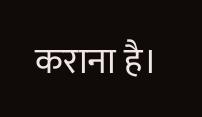कराना है।